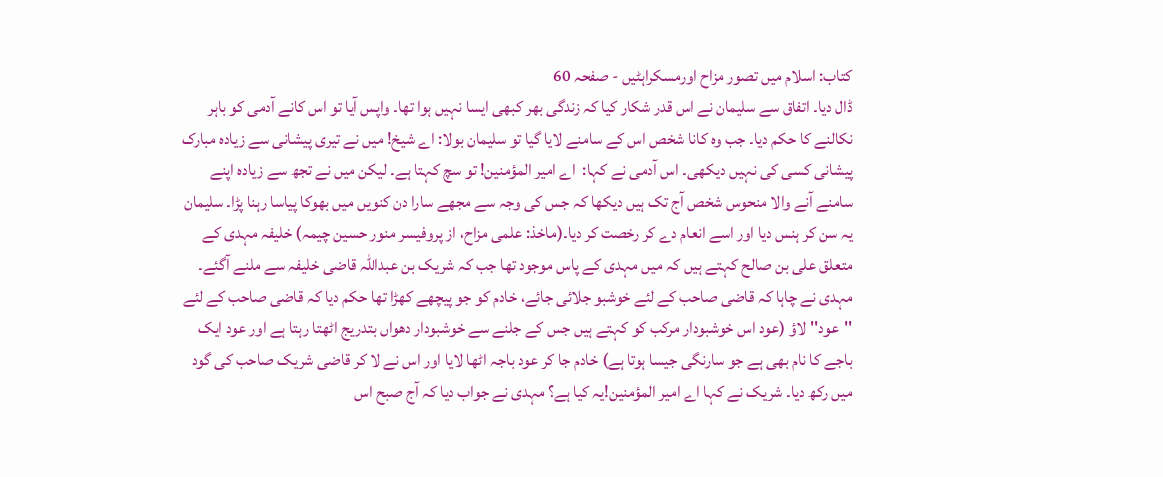کتاب: اسلام میں تصور مزاح اورمسکراہٹیں - صفحہ 60
ڈال دیا۔ اتفاق سے سلیمان نے اس قدر شکار کیا کہ زندگی بھر کبھی ایسا نہیں ہوا تھا۔ واپس آیا تو اس کانے آدمی کو باہر نکالنے کا حکم دیا۔ جب وہ کانا شخص اس کے سامنے لایا گیا تو سلیمان بولا: اے شیخ! میں نے تیری پیشانی سے زیادہ مبارک پیشانی کسی کی نہیں دیکھی۔ اس آدمی نے کہا:  اے امیر المؤمنین! تو سچ کہتا ہے۔ لیکن میں نے تجھ سے زیادہ اپنے سامنے آنے والا منحوس شخص آج تک ہیں دیکھا کہ جس کی وجہ سے مجھے سارا دن کنویں میں بھوکا پیاسا رہنا پڑا۔ سلیمان یہ سن کر ہنس دیا اور اسے انعام دے کر رخصت کر دیا۔(ماخذ: علمی مزاح، از پروفیسر منور حسین چیمہ) خلیفہ مہدی کے متعلق علی بن صالح کہتے ہیں کہ میں مہدی کے پاس موجود تھا جب کہ شریک بن عبداللہ قاضی خلیفہ سے ملنے آگئے۔ مہدی نے چاہا کہ قاضی صاحب کے لئے خوشبو جلائی جائے، خادم کو جو پیچھے کھڑا تھا حکم دیا کہ قاضی صاحب کے لئے ''عود'' لاؤ (عود اس خوشبودار مرکب کو کہتے ہیں جس کے جلنے سے خوشبودار دھواں بتدریج اٹھتا رہتا ہے اور عود ایک باجے کا نام بھی ہے جو سارنگی جیسا ہوتا ہے) خادم جا کر عود باجہ اٹھا لایا اور اس نے لا کر قاضی شریک صاحب کی گود میں رکھ دیا۔ شریک نے کہا اے امیر المؤمنین!یہ کیا ہے؟ مہدی نے جواب دیا کہ آج صبح اس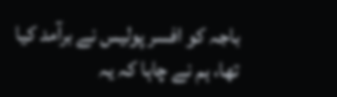باجہ کو افسر پولیس نے برآمد کیا تھا، ہم نے چاہا کہ یہ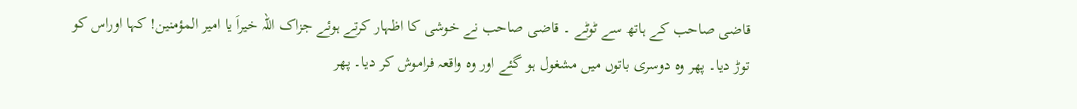قاضی صاحب کے ہاتھ سے ٹوٹے ۔ قاضی صاحب نے خوشی کا اظہار کرتے ہوئے جزاک اللہ خیراَ یا امیر المؤمنین! کہا اوراس کو توڑ دیا۔ پھر وہ دوسری باتوں میں مشغول ہو گئے اور وہ واقعہ فراموش کر دیا۔ پھر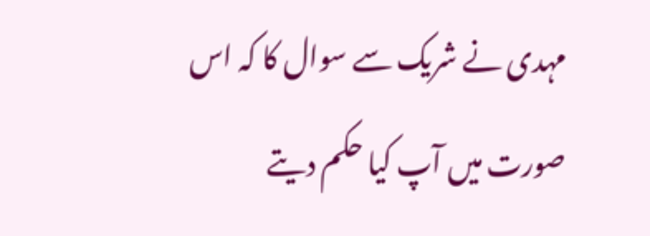مہدی نے شریک سے سوال کا کہ اس صورت میں آپ کیا حکم دیتے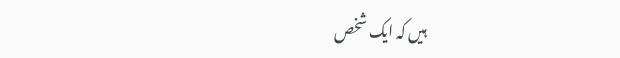ہیں کہ ایک شخص